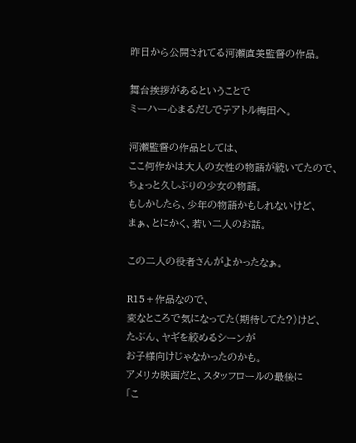昨日から公開されてる河瀨直美監督の作品。

舞台挨拶があるということで
ミーハー心まるだしでテアトル梅田へ。

河瀨監督の作品としては、
ここ何作かは大人の女性の物語が続いてたので、
ちょっと久しぶりの少女の物語。
もしかしたら、少年の物語かもしれないけど、
まぁ、とにかく、若い二人のお話。

この二人の役者さんがよかったなぁ。

R15+作品なので、
変なところで気になってた(期待してた?)けど、
たぶん、ヤギを絞めるシーンが
お子様向けじゃなかったのかも。
アメリカ映画だと、スタッフロールの最後に
「こ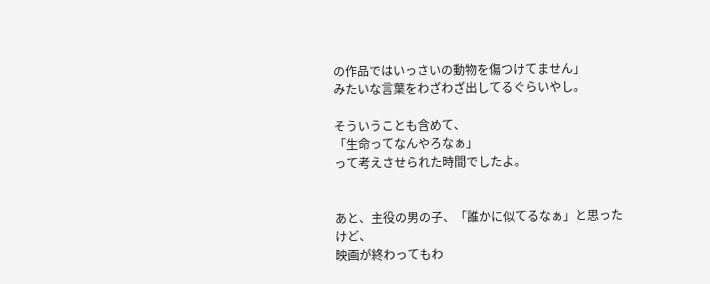の作品ではいっさいの動物を傷つけてません」
みたいな言葉をわざわざ出してるぐらいやし。

そういうことも含めて、
「生命ってなんやろなぁ」
って考えさせられた時間でしたよ。


あと、主役の男の子、「誰かに似てるなぁ」と思ったけど、
映画が終わってもわ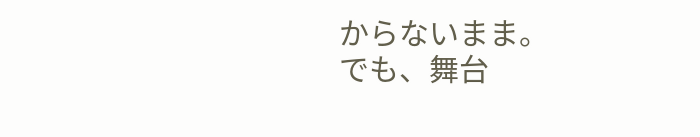からないまま。
でも、舞台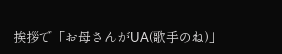挨拶で「お母さんがUA(歌手のね)」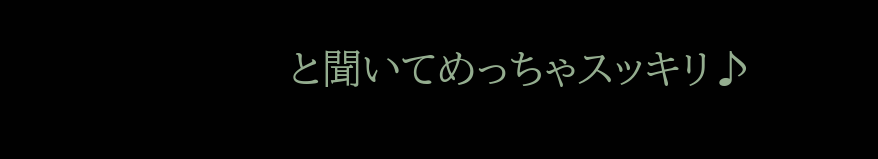と聞いてめっちゃスッキリ♪